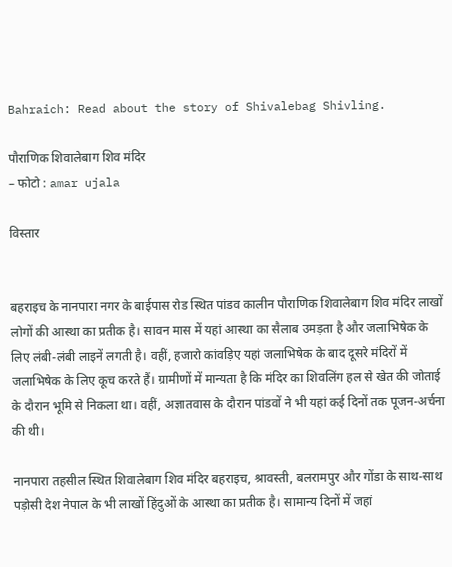Bahraich: Read about the story of Shivalebag Shivling.

पौराणिक शिवालेबाग शिव मंदिर
– फोटो : amar ujala

विस्तार


बहराइच के नानपारा नगर के बाईपास रोड स्थित पांडव कालीन पौराणिक शिवालेबाग शिव मंदिर लाखों लोगों की आस्था का प्रतीक है। सावन मास में यहां आस्था का सैलाब उमड़ता है और जलाभिषेक के लिए लंबी-लंबी लाइनें लगती है। वहीं, हजारो कांवड़िए यहां जलाभिषेक के बाद दूसरे मंदिरों में जलाभिषेक के लिए कूच करते हैं। ग्रामीणों में मान्यता है कि मंदिर का शिवलिंग हल से खेत की जोताई के दौरान भूमि से निकला था। वहीं, अज्ञातवास के दौरान पांडवों ने भी यहां कई दिनों तक पूजन-अर्चना की थी।

नानपारा तहसील स्थित शिवालेबाग शिव मंदिर बहराइच, श्रावस्ती, बलरामपुर और गोंडा के साथ-साथ पड़ोसी देश नेपाल के भी लाखों हिंदुओं के आस्था का प्रतीक है। सामान्य दिनों में जहां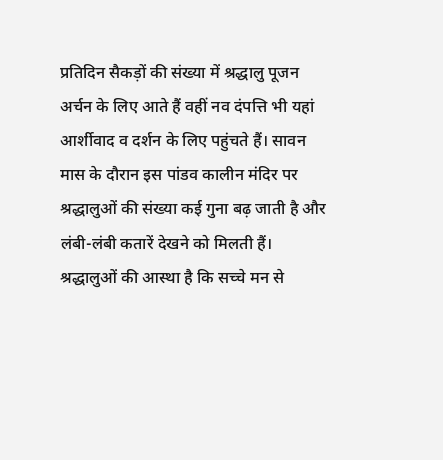प्रतिदिन सैकड़ों की संख्या में श्रद्धालु पूजन अर्चन के लिए आते हैं वहीं नव दंपत्ति भी यहां आर्शीवाद व दर्शन के लिए पहुंचते हैं। सावन मास के दौरान इस पांडव कालीन मंदिर पर श्रद्धालुओं की संख्या कई गुना बढ़ जाती है और लंबी-लंबी कतारें देखने को मिलती हैं। श्रद्धालुओं की आस्था है कि सच्चे मन से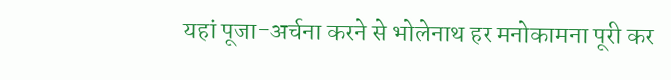यहां पूजा-अर्चना करने से भोलेनाथ हर मनोकामना पूरी कर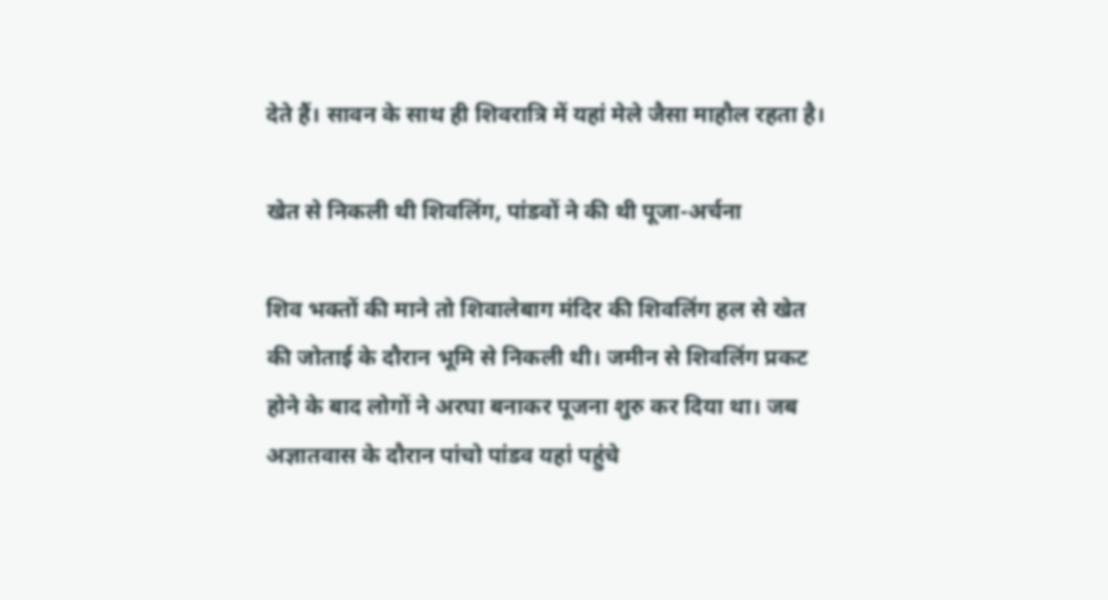देते हैं। सावन के साथ ही शिवरात्रि में यहां मेले जैसा माहौल रहता है।

खेत से निकली थी शिवलिंग, पांडवों ने की थी पूजा-अर्चना

शिव भक्तों की माने तो शिवालेबाग मंदिर की शिवलिंग हल से खेत की जोताई के दौरान भूमि से निकली थी। जमीन से शिवलिंग प्रकट होने के बाद लोगों ने अरघा बनाकर पूजना शुरु कर दिया था। जब अज्ञातवास के दौरान पांचो पांडव यहां पहुंचे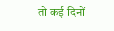तो कई दिनों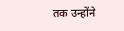तक उन्होंने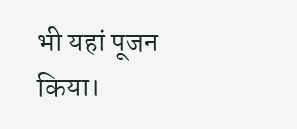भी यहां पूजन किया।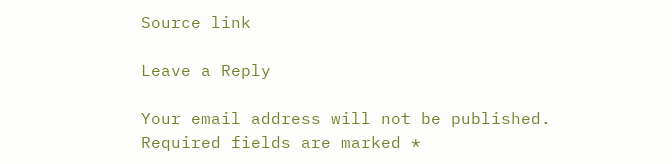Source link

Leave a Reply

Your email address will not be published. Required fields are marked *